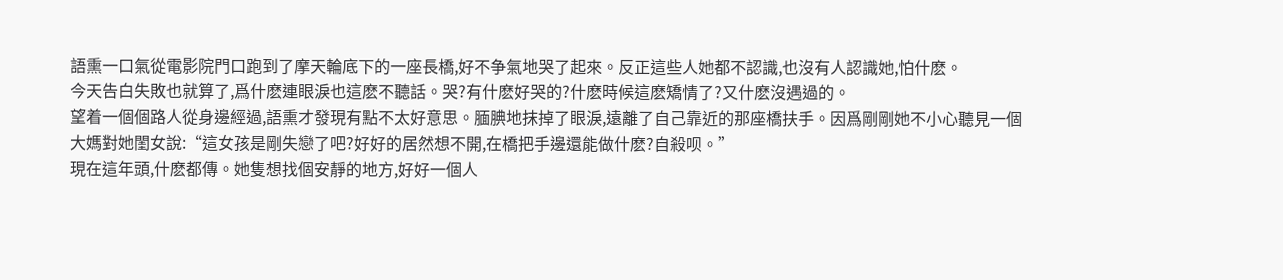語熏一口氣從電影院門口跑到了摩天輪底下的一座長橋,好不争氣地哭了起來。反正這些人她都不認識,也沒有人認識她,怕什麽。
今天告白失敗也就算了,爲什麽連眼淚也這麽不聽話。哭?有什麽好哭的?什麽時候這麽矯情了?又什麽沒遇過的。
望着一個個路人從身邊經過,語熏才發現有點不太好意思。腼腆地抹掉了眼淚,遠離了自己靠近的那座橋扶手。因爲剛剛她不小心聽見一個大媽對她閨女說:“這女孩是剛失戀了吧?好好的居然想不開,在橋把手邊還能做什麽?自殺呗。”
現在這年頭,什麽都傳。她隻想找個安靜的地方,好好一個人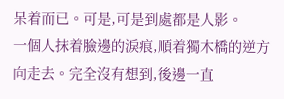呆着而已。可是,可是到處都是人影。
一個人抹着臉邊的淚痕,順着獨木橋的逆方向走去。完全沒有想到,後邊一直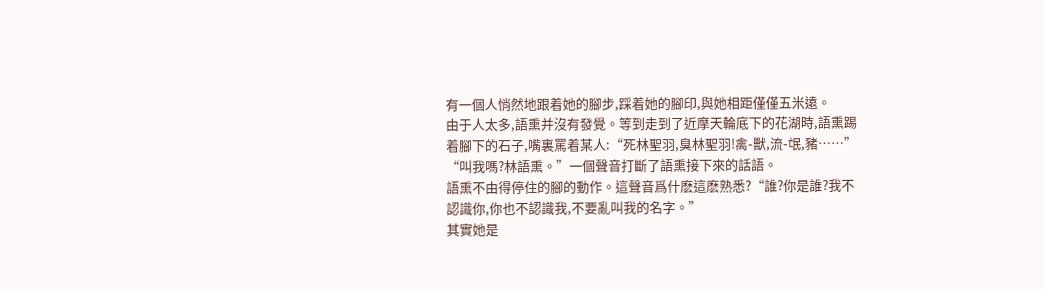有一個人悄然地跟着她的腳步,踩着她的腳印,與她相距僅僅五米遠。
由于人太多,語熏并沒有發覺。等到走到了近摩天輪底下的花湖時,語熏踢着腳下的石子,嘴裏罵着某人:“死林聖羽,臭林聖羽!禽-獸,流-氓,豬……”
“叫我嗎?林語熏。”一個聲音打斷了語熏接下來的話語。
語熏不由得停住的腳的動作。這聲音爲什麽這麽熟悉?“誰?你是誰?我不認識你,你也不認識我,不要亂叫我的名字。”
其實她是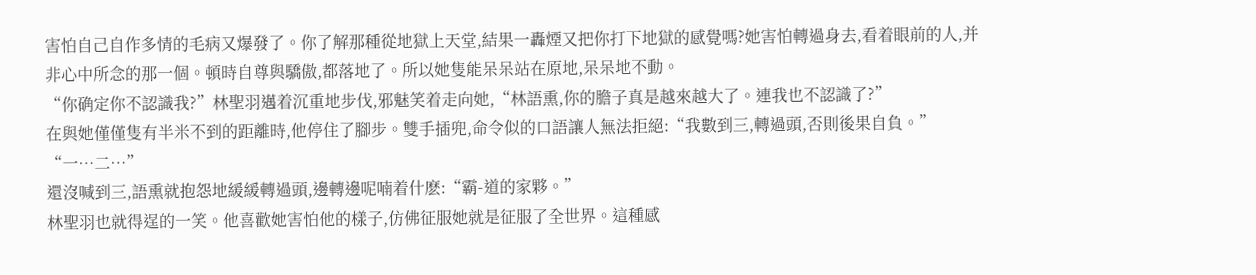害怕自己自作多情的毛病又爆發了。你了解那種從地獄上天堂,結果一轟煙又把你打下地獄的感覺嗎?她害怕轉過身去,看着眼前的人,并非心中所念的那一個。頓時自尊與驕傲,都落地了。所以她隻能呆呆站在原地,呆呆地不動。
“你确定你不認識我?”林聖羽邁着沉重地步伐,邪魅笑着走向她,“林語熏,你的膽子真是越來越大了。連我也不認識了?”
在與她僅僅隻有半米不到的距離時,他停住了腳步。雙手插兜,命令似的口語讓人無法拒絕:“我數到三,轉過頭,否則後果自負。”
“一…二…”
還沒喊到三,語熏就抱怨地緩緩轉過頭,邊轉邊呢喃着什麽:“霸-道的家夥。”
林聖羽也就得逞的一笑。他喜歡她害怕他的樣子,仿佛征服她就是征服了全世界。這種感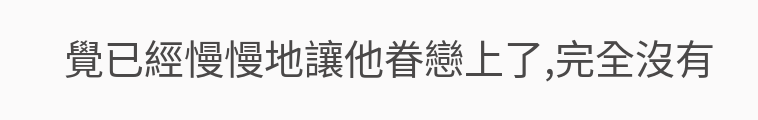覺已經慢慢地讓他眷戀上了,完全沒有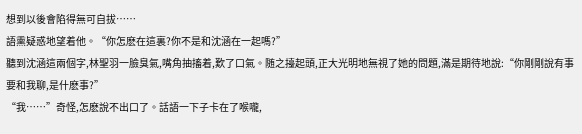想到以後會陷得無可自拔……
語熏疑惑地望着他。“你怎麽在這裏?你不是和沈涵在一起嗎?”
聽到沈涵這兩個字,林聖羽一臉臭氣,嘴角抽搐着,歎了口氣。随之擡起頭,正大光明地無視了她的問題,滿是期待地說:“你剛剛說有事要和我聊,是什麽事?”
“我……”奇怪,怎麽說不出口了。話語一下子卡在了喉嚨,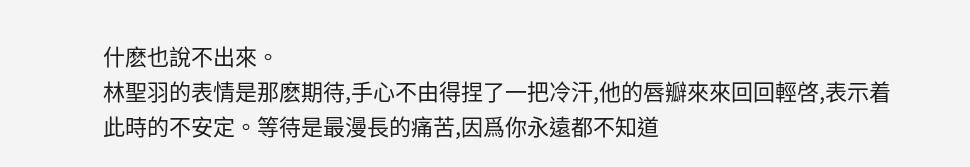什麽也說不出來。
林聖羽的表情是那麽期待,手心不由得捏了一把冷汗,他的唇瓣來來回回輕啓,表示着此時的不安定。等待是最漫長的痛苦,因爲你永遠都不知道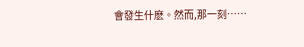會發生什麽。然而,那一刻……